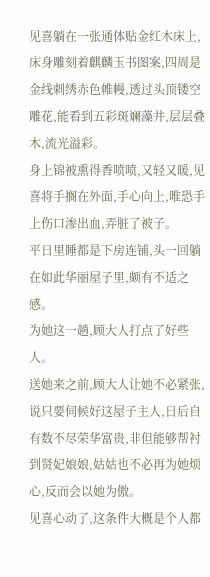见喜躺在一张通体贴金红木床上,床身雕刻着麒麟玉书图案,四周是金线刺绣赤色帷幔,透过头顶镂空雕花,能看到五彩斑斓藻井,层层叠木,流光溢彩。
身上锦被熏得香喷喷,又轻又暖,见喜将手搁在外面,手心向上,唯恐手上伤口渗出血,弄脏了被子。
平日里睡都是下房连铺,头一回躺在如此华丽屋子里,颇有不适之感。
为她这一趟,顾大人打点了好些人。
送她来之前,顾大人让她不必紧张,说只要伺候好这屋子主人,日后自有数不尽荣华富贵,非但能够帮衬到贤妃娘娘,姑姑也不必再为她烦心,反而会以她为傲。
见喜心动了,这条件大概是个人都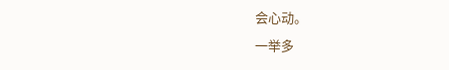会心动。
一举多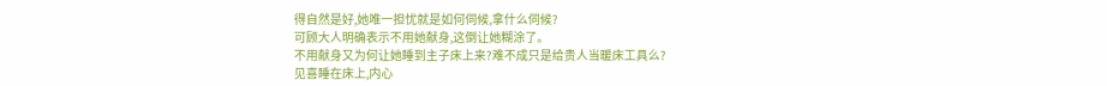得自然是好,她唯一担忧就是如何伺候,拿什么伺候?
可顾大人明确表示不用她献身,这倒让她糊涂了。
不用献身又为何让她睡到主子床上来?难不成只是给贵人当暖床工具么?
见喜睡在床上,内心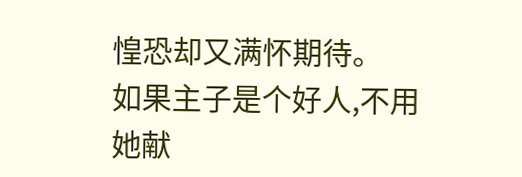惶恐却又满怀期待。
如果主子是个好人,不用她献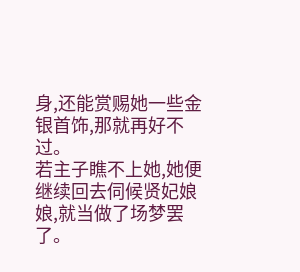身,还能赏赐她一些金银首饰,那就再好不过。
若主子瞧不上她,她便继续回去伺候贤妃娘娘,就当做了场梦罢了。